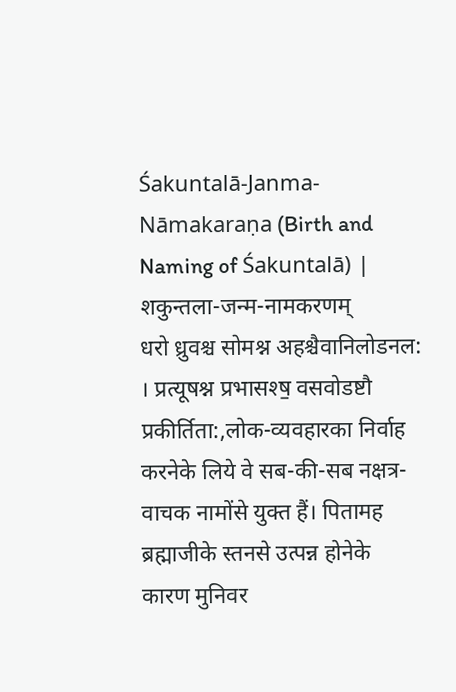Śakuntalā-Janma-Nāmakaraṇa (Birth and Naming of Śakuntalā) | शकुन्तला-जन्म-नामकरणम्
धरो ध्रुवश्च सोमश्न अहश्चैवानिलोडनल: । प्रत्यूषश्न प्रभासश्ष॒ वसवोडष्टौ प्रकीर्तिता:,लोक-व्यवहारका निर्वाह करनेके लिये वे सब-की-सब नक्षत्र-वाचक नामोंसे युक्त हैं। पितामह ब्रह्माजीके स्तनसे उत्पन्न होनेके कारण मुनिवर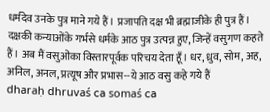धर्मदेव उनके पुत्र माने गये हैं। प्रजापति दक्ष भी ब्रह्माजीके ही पुत्र हैं। दक्षकी कन्याओंके गर्भसे धर्मके आठ पुत्र उत्पन्न हुए, जिन्हें वसुगण कहते हैं। अब मैं वसुओंका विस्तारपूर्वक परिचय देता हूँ। धर, ध्रुव, सोम, अह, अनिल, अनल, प्रत्यूष और प्रभास--ये आठ वसु कहे गये हैं
dharaḥ dhruvaś ca somaś ca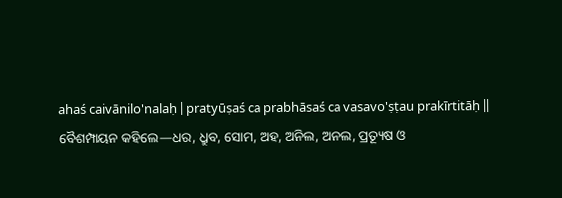ahaś caivānilo'nalaḥ | pratyūṣaś ca prabhāsaś ca vasavo'ṣṭau prakīrtitāḥ ||
ବୈଶମ୍ପାୟନ କହିଲେ—ଧର, ଧ୍ରୁବ, ସୋମ, ଅହ, ଅନିଲ, ଅନଲ, ପ୍ରତ୍ୟୂଷ ଓ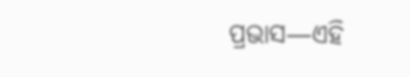ପ୍ରଭାସ—ଏହି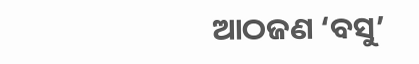ଆଠଜଣ ‘ବସୁ’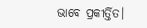ଭାବେ ପ୍ରକୀର୍ତ୍ତିତ।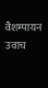वैशम्पायन उवाच